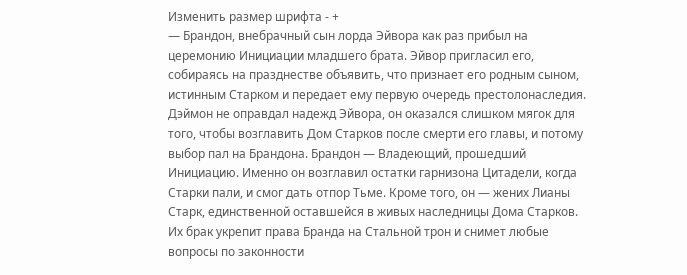Изменить размер шрифта - +
— Брандон, внебрачный сын лорда Эйвора как раз прибыл на церемонию Инициации младшего брата. Эйвор пригласил его, собираясь на празднестве объявить, что признает его родным сыном, истинным Старком и передает ему первую очередь престолонаследия. Дэймон не оправдал надежд Эйвора, он оказался слишком мягок для того, чтобы возглавить Дом Старков после смерти его главы, и потому выбор пал на Брандона. Брандон — Владеющий, прошедший Инициацию. Именно он возглавил остатки гарнизона Цитадели, когда Старки пали, и смог дать отпор Тьме. Кроме того, он — жених Лианы Старк, единственной оставшейся в живых наследницы Дома Старков. Их брак укрепит права Бранда на Стальной трон и снимет любые вопросы по законности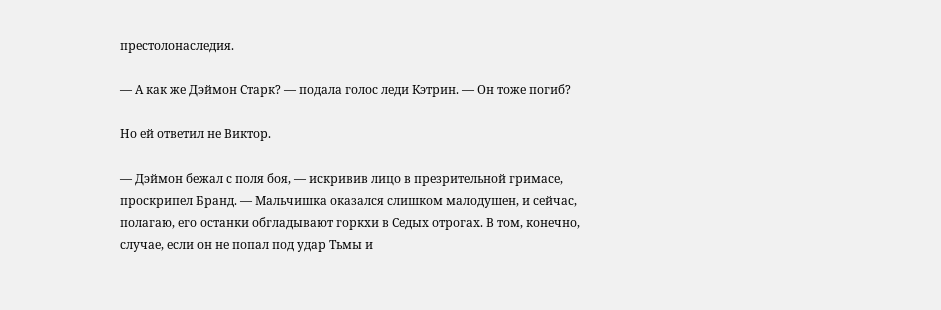престолонаследия.

— А как же Дэймон Старк? — подала голос леди Кэтрин. — Он тоже погиб?

Но ей ответил не Виктор.

— Дэймон бежал с поля боя, — искривив лицо в презрительной гримасе, проскрипел Бранд. — Мальчишка оказался слишком малодушен, и сейчас, полагаю, его останки обгладывают горкхи в Седых отрогах. В том, конечно, случае, если он не попал под удар Тьмы и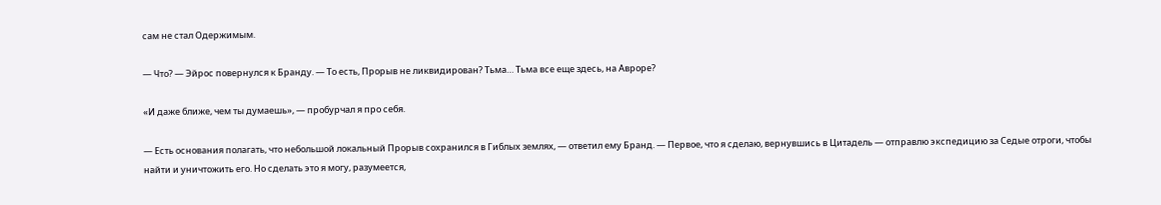сам не стал Одержимым.

— Что? — Эйрос повернулся к Бранду. — То есть, Прорыв не ликвидирован? Тьма… Тьма все еще здесь, на Авроре?

«И даже ближе, чем ты думаешь», — пробурчал я про себя.

— Есть основания полагать, что небольшой локальный Прорыв сохранился в Гиблых землях, — ответил ему Бранд. — Первое, что я сделаю, вернувшись в Цитадель — отправлю экспедицию за Седые отроги, чтобы найти и уничтожить его. Но сделать это я могу, разумеется,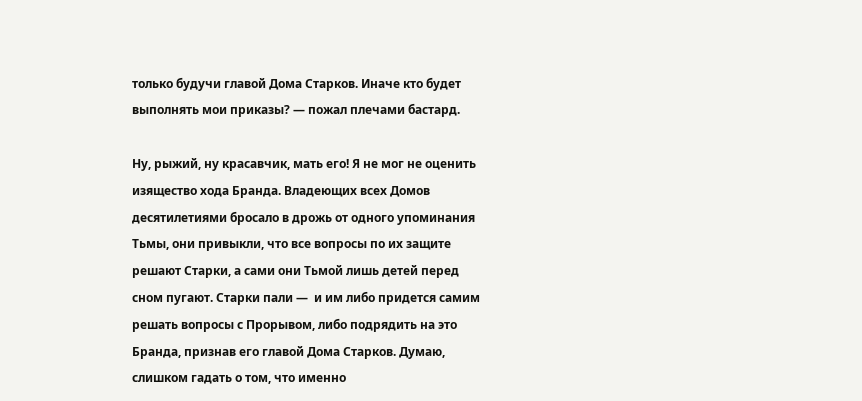только будучи главой Дома Старков. Иначе кто будет выполнять мои приказы? — пожал плечами бастард.

Ну, рыжий, ну красавчик, мать его! Я не мог не оценить изящество хода Бранда. Владеющих всех Домов десятилетиями бросало в дрожь от одного упоминания Тьмы, они привыкли, что все вопросы по их защите решают Старки, а сами они Тьмой лишь детей перед сном пугают. Старки пали —  и им либо придется самим решать вопросы с Прорывом, либо подрядить на это Бранда, признав его главой Дома Старков. Думаю, слишком гадать о том, что именно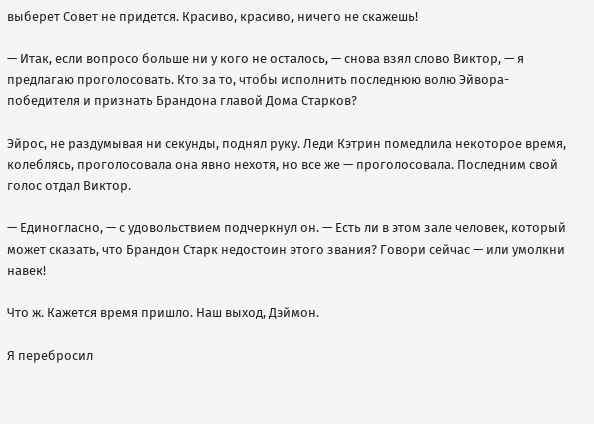выберет Совет не придется. Красиво, красиво, ничего не скажешь!

— Итак, если вопросо больше ни у кого не осталось, — снова взял слово Виктор, — я предлагаю проголосовать. Кто за то, чтобы исполнить последнюю волю Эйвора-победителя и признать Брандона главой Дома Старков?

Эйрос, не раздумывая ни секунды, поднял руку. Леди Кэтрин помедлила некоторое время, колеблясь, проголосовала она явно нехотя, но все же — проголосовала. Последним свой голос отдал Виктор.

— Единогласно, — с удовольствием подчеркнул он. — Есть ли в этом зале человек, который может сказать, что Брандон Старк недостоин этого звания? Говори сейчас — или умолкни навек!

Что ж. Кажется время пришло. Наш выход, Дэймон.

Я перебросил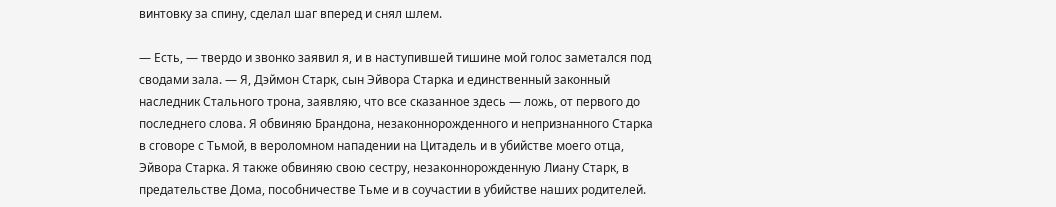винтовку за спину, сделал шаг вперед и снял шлем.

— Есть, — твердо и звонко заявил я, и в наступившей тишине мой голос заметался под сводами зала. — Я, Дэймон Старк, сын Эйвора Старка и единственный законный наследник Стального трона, заявляю, что все сказанное здесь — ложь, от первого до последнего слова. Я обвиняю Брандона, незаконнорожденного и непризнанного Старка в сговоре с Тьмой, в вероломном нападении на Цитадель и в убийстве моего отца, Эйвора Старка. Я также обвиняю свою сестру, незаконнорожденную Лиану Старк, в предательстве Дома, пособничестве Тьме и в соучастии в убийстве наших родителей.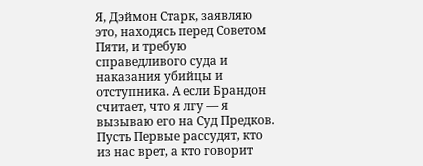Я, Дэймон Старк, заявляю это, находясь перед Советом Пяти, и требую справедливого суда и наказания убийцы и отступника. А если Брандон считает, что я лгу — я вызываю его на Суд Предков. Пусть Первые рассудят, кто из нас врет, а кто говорит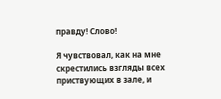правду! Слово!

Я чувствовал, как на мне скрестились взгляды всех приствующих в зале, и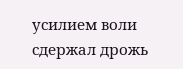усилием воли сдержал дрожь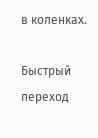в коленках.

Быстрый переход